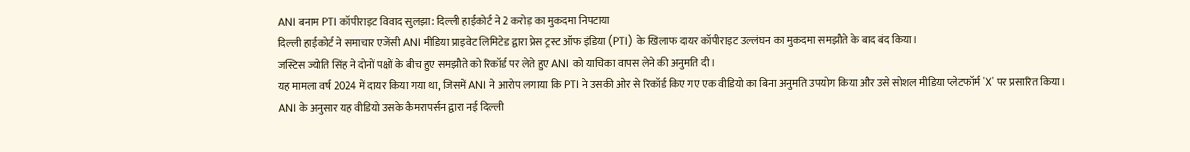ANI बनाम PTI कॉपीराइट विवाद सुलझा: दिल्ली हाईकोर्ट ने 2 करोड़ का मुकदमा निपटाया
दिल्ली हाईकोर्ट ने समाचार एजेंसी ANI मीडिया प्राइवेट लिमिटेड द्वारा प्रेस ट्रस्ट ऑफ इंडिया (PTI) के खिलाफ दायर कॉपीराइट उल्लंघन का मुकदमा समझौते के बाद बंद किया।
जस्टिस ज्योति सिंह ने दोनों पक्षों के बीच हुए समझौते को रिकॉर्ड पर लेते हुए ANI को याचिका वापस लेने की अनुमति दी।
यह मामला वर्ष 2024 में दायर किया गया था, जिसमें ANI ने आरोप लगाया कि PTI ने उसकी ओर से रिकॉर्ड किए गए एक वीडियो का बिना अनुमति उपयोग किया और उसे सोशल मीडिया प्लेटफॉर्म 'X' पर प्रसारित किया।
ANI के अनुसार यह वीडियो उसके कैमरापर्सन द्वारा नई दिल्ली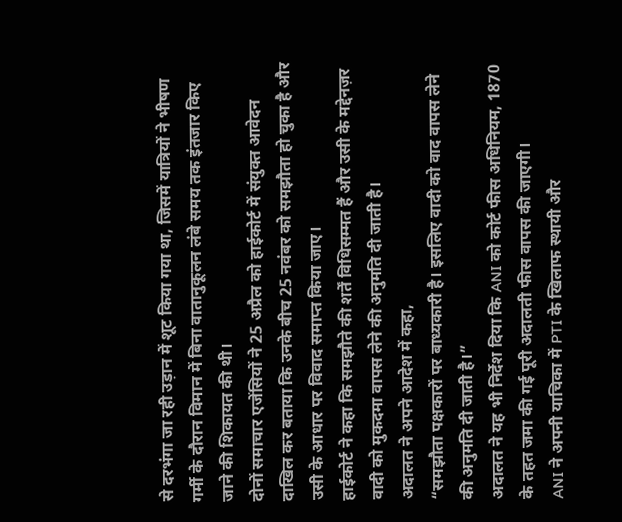से दरभंगा जा रही उड़ान में शूट किया गया था, जिसमें यात्रियों ने भीषण गर्मी के दौरान विमान में बिना वातानुकूलन लंबे समय तक इंतजार किए जाने की शिकायत की थी।
दोनों समाचार एजेंसियों ने 25 अप्रैल को हाईकोर्ट में संयुक्त आवेदन दाखिल कर बताया कि उनके बीच 25 नवंबर को समझौता हो चुका है और उसी के आधार पर विवाद समाप्त किया जाए।
हाईकोर्ट ने कहा कि समझौते की शर्तें विधिसम्मत हैं और उसी के मद्देनज़र वादी को मुकदमा वापस लेने की अनुमति दी जाती है।
अदालत ने अपने आदेश में कहा,
“समझौता पक्षकारों पर बाध्यकारी है। इसलिए वादी को वाद वापस लेने की अनुमति दी जाती है।”
अदालत ने यह भी निर्देश दिया कि ANI को कोर्ट फीस अधिनियम, 1870 के तहत जमा की गई पूरी अदालती फीस वापस की जाएगी।
ANI ने अपनी याचिका में PTI के खिलाफ स्थायी और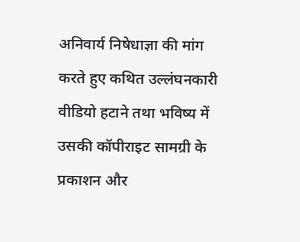अनिवार्य निषेधाज्ञा की मांग करते हुए कथित उल्लंघनकारी वीडियो हटाने तथा भविष्य में उसकी कॉपीराइट सामग्री के प्रकाशन और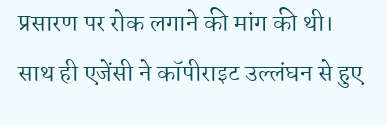प्रसारण पर रोक लगाने की मांग की थी।
साथ ही एजेंसी ने कॉपीराइट उल्लंघन से हुए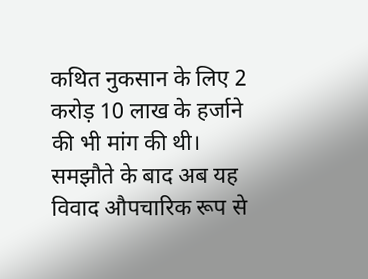कथित नुकसान के लिए 2 करोड़ 10 लाख के हर्जाने की भी मांग की थी।
समझौते के बाद अब यह विवाद औपचारिक रूप से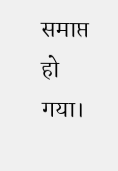समाप्त हो गया।